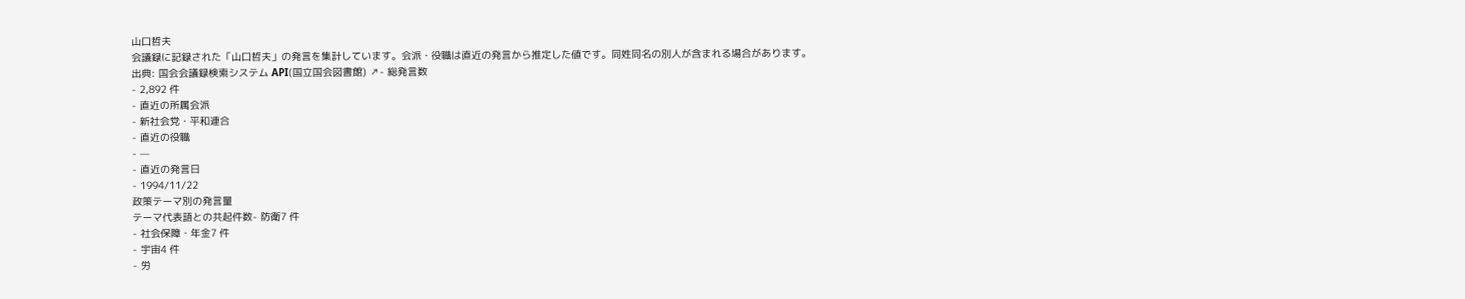山口哲夫
会議録に記録された「山口哲夫」の発言を集計しています。会派・役職は直近の発言から推定した値です。同姓同名の別人が含まれる場合があります。
出典: 国会会議録検索システム API(国立国会図書館) ↗- 総発言数
- 2,892 件
- 直近の所属会派
- 新社会党・平和連合
- 直近の役職
- —
- 直近の発言日
- 1994/11/22
政策テーマ別の発言量
テーマ代表語との共起件数- 防衛7 件
- 社会保障・年金7 件
- 宇宙4 件
- 労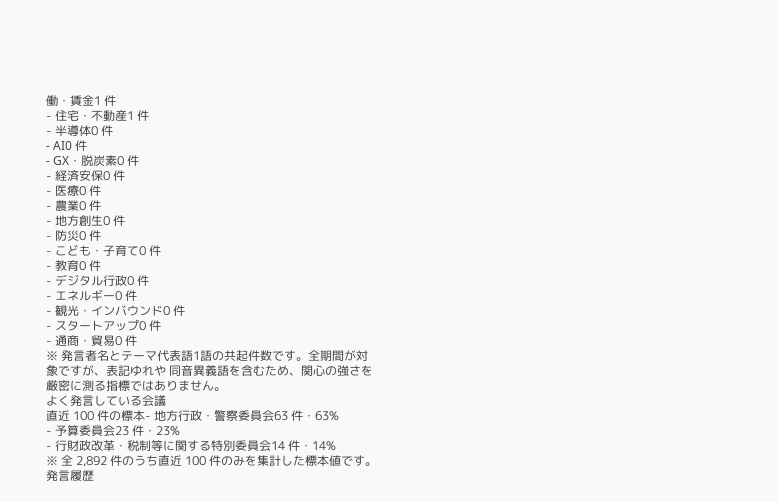働・賃金1 件
- 住宅・不動産1 件
- 半導体0 件
- AI0 件
- GX・脱炭素0 件
- 経済安保0 件
- 医療0 件
- 農業0 件
- 地方創生0 件
- 防災0 件
- こども・子育て0 件
- 教育0 件
- デジタル行政0 件
- エネルギー0 件
- 観光・インバウンド0 件
- スタートアップ0 件
- 通商・貿易0 件
※ 発言者名とテーマ代表語1語の共起件数です。全期間が対象ですが、表記ゆれや 同音異義語を含むため、関心の強さを厳密に測る指標ではありません。
よく発言している会議
直近 100 件の標本- 地方行政・警察委員会63 件・63%
- 予算委員会23 件・23%
- 行財政改革・税制等に関する特別委員会14 件・14%
※ 全 2,892 件のうち直近 100 件のみを集計した標本値です。
発言履歴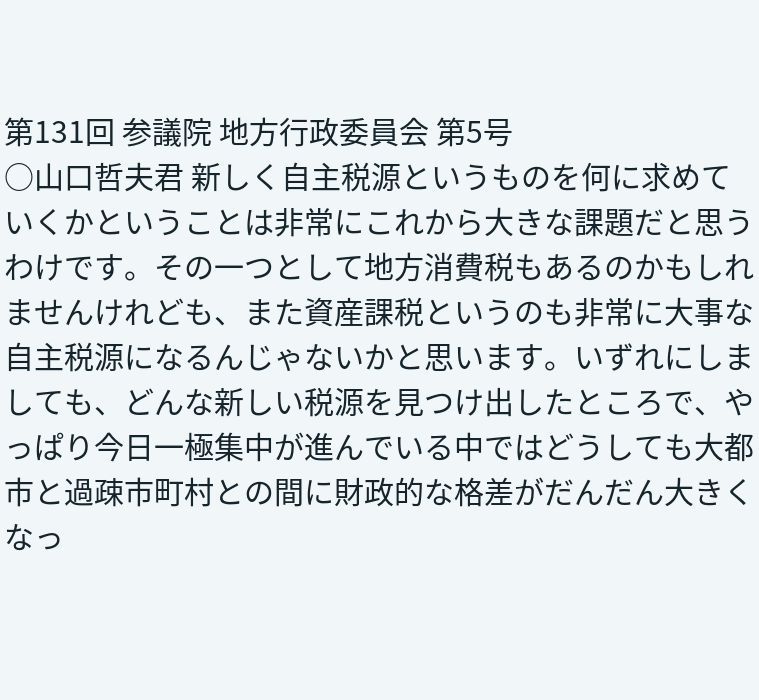第131回 参議院 地方行政委員会 第5号
○山口哲夫君 新しく自主税源というものを何に求めていくかということは非常にこれから大きな課題だと思うわけです。その一つとして地方消費税もあるのかもしれませんけれども、また資産課税というのも非常に大事な自主税源になるんじゃないかと思います。いずれにしましても、どんな新しい税源を見つけ出したところで、やっぱり今日一極集中が進んでいる中ではどうしても大都市と過疎市町村との間に財政的な格差がだんだん大きくなっ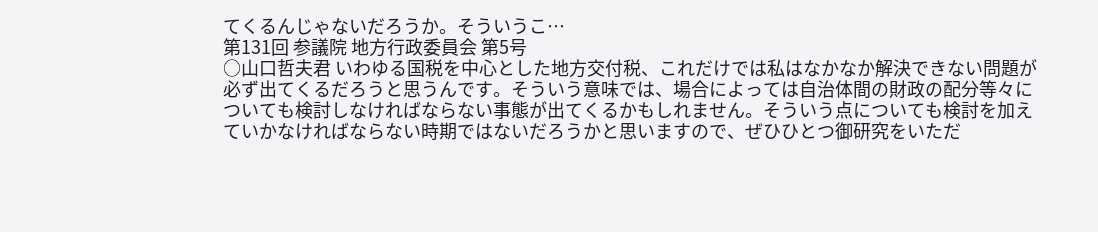てくるんじゃないだろうか。そういうこ…
第131回 参議院 地方行政委員会 第5号
○山口哲夫君 いわゆる国税を中心とした地方交付税、これだけでは私はなかなか解決できない問題が必ず出てくるだろうと思うんです。そういう意味では、場合によっては自治体間の財政の配分等々についても検討しなければならない事態が出てくるかもしれません。そういう点についても検討を加えていかなければならない時期ではないだろうかと思いますので、ぜひひとつ御研究をいただ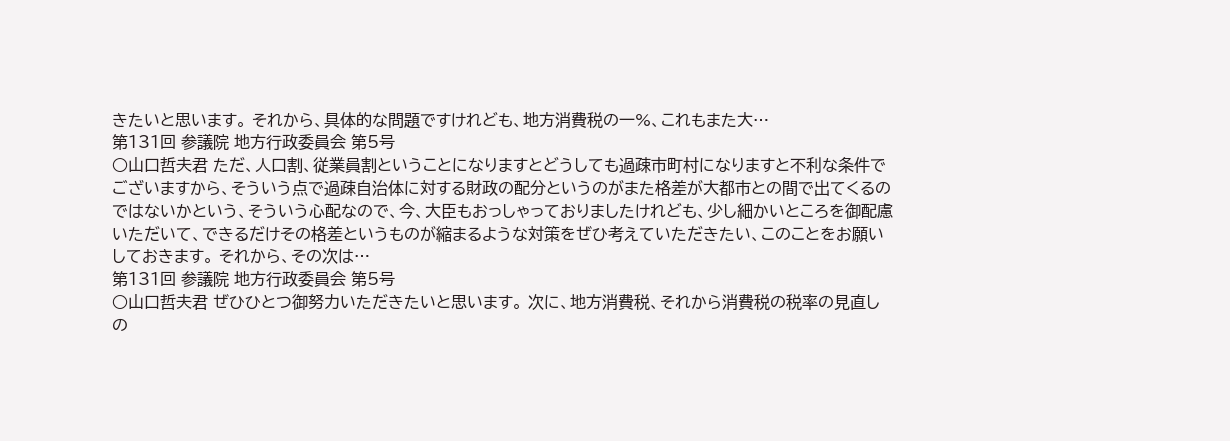きたいと思います。 それから、具体的な問題ですけれども、地方消費税の一%、これもまた大…
第131回 参議院 地方行政委員会 第5号
○山口哲夫君 ただ、人口割、従業員割ということになりますとどうしても過疎市町村になりますと不利な条件でございますから、そういう点で過疎自治体に対する財政の配分というのがまた格差が大都市との間で出てくるのではないかという、そういう心配なので、今、大臣もおっしゃっておりましたけれども、少し細かいところを御配慮いただいて、できるだけその格差というものが縮まるような対策をぜひ考えていただきたい、このことをお願いしておきます。 それから、その次は…
第131回 参議院 地方行政委員会 第5号
○山口哲夫君 ぜひひとつ御努力いただきたいと思います。 次に、地方消費税、それから消費税の税率の見直しの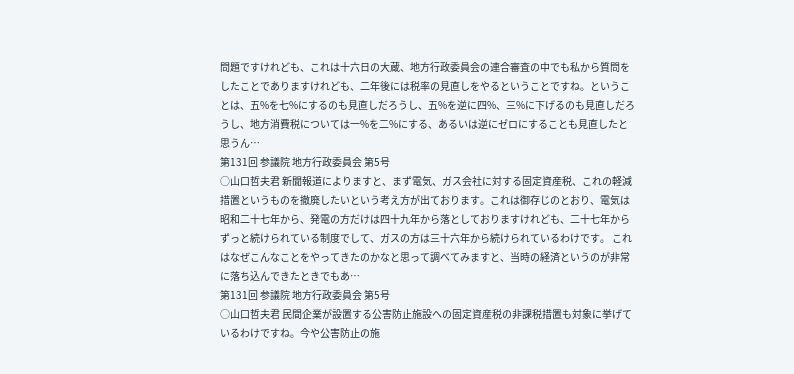問題ですけれども、これは十六日の大蔵、地方行政委員会の連合審査の中でも私から質問をしたことでありますけれども、二年後には税率の見直しをやるということですね。ということは、五%を七%にするのも見直しだろうし、五%を逆に四%、三%に下げるのも見直しだろうし、地方消費税については一%を二%にする、あるいは逆にゼロにすることも見直したと思うん…
第131回 参議院 地方行政委員会 第5号
○山口哲夫君 新聞報道によりますと、まず電気、ガス会社に対する固定資産税、これの軽減措置というものを撤廃したいという考え方が出ております。これは御存じのとおり、電気は昭和二十七年から、発電の方だけは四十九年から落としておりますけれども、二十七年からずっと続けられている制度でして、ガスの方は三十六年から続けられているわけです。 これはなぜこんなことをやってきたのかなと思って調べてみますと、当時の経済というのが非常に落ち込んできたときでもあ…
第131回 参議院 地方行政委員会 第5号
○山口哲夫君 民間企業が設置する公害防止施設への固定資産税の非課税措置も対象に挙げているわけですね。今や公害防止の施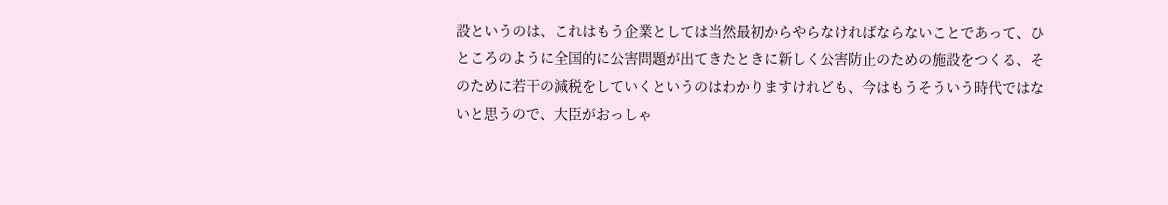設というのは、これはもう企業としては当然最初からやらなければならないことであって、ひところのように全国的に公害問題が出てきたときに新しく公害防止のための施設をつくる、そのために若干の減税をしていくというのはわかりますけれども、今はもうそういう時代ではないと思うので、大臣がおっしゃ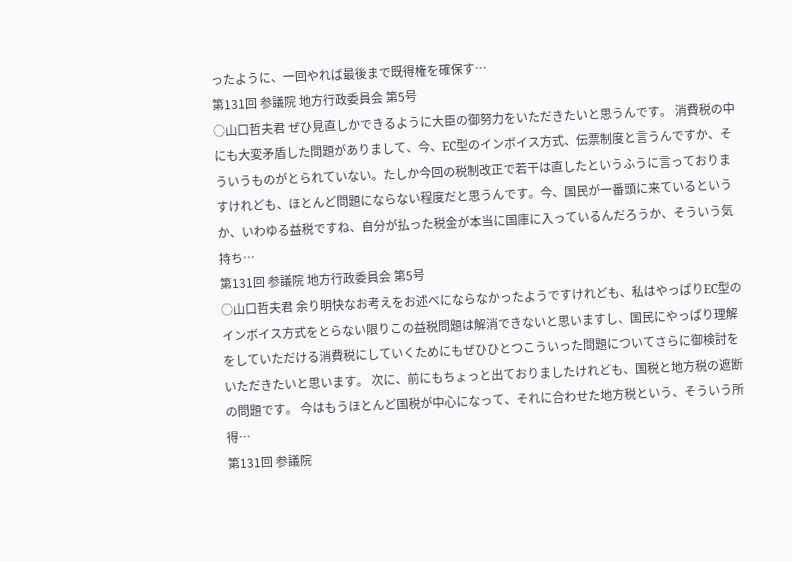ったように、一回やれば最後まで既得権を確保す…
第131回 参議院 地方行政委員会 第5号
○山口哲夫君 ぜひ見直しかできるように大臣の御努力をいただきたいと思うんです。 消費税の中にも大変矛盾した問題がありまして、今、EC型のインボイス方式、伝票制度と言うんですか、そういうものがとられていない。たしか今回の税制改正で若干は直したというふうに言っておりますけれども、ほとんど問題にならない程度だと思うんです。今、国民が一番頭に来ているというか、いわゆる益税ですね、自分が払った税金が本当に国庫に入っているんだろうか、そういう気持ち…
第131回 参議院 地方行政委員会 第5号
○山口哲夫君 余り明快なお考えをお述べにならなかったようですけれども、私はやっぱりEC型のインボイス方式をとらない限りこの益税問題は解消できないと思いますし、国民にやっぱり理解をしていただける消費税にしていくためにもぜひひとつこういった問題についてさらに御検討をいただきたいと思います。 次に、前にもちょっと出ておりましたけれども、国税と地方税の遮断の問題です。 今はもうほとんど国税が中心になって、それに合わせた地方税という、そういう所得…
第131回 参議院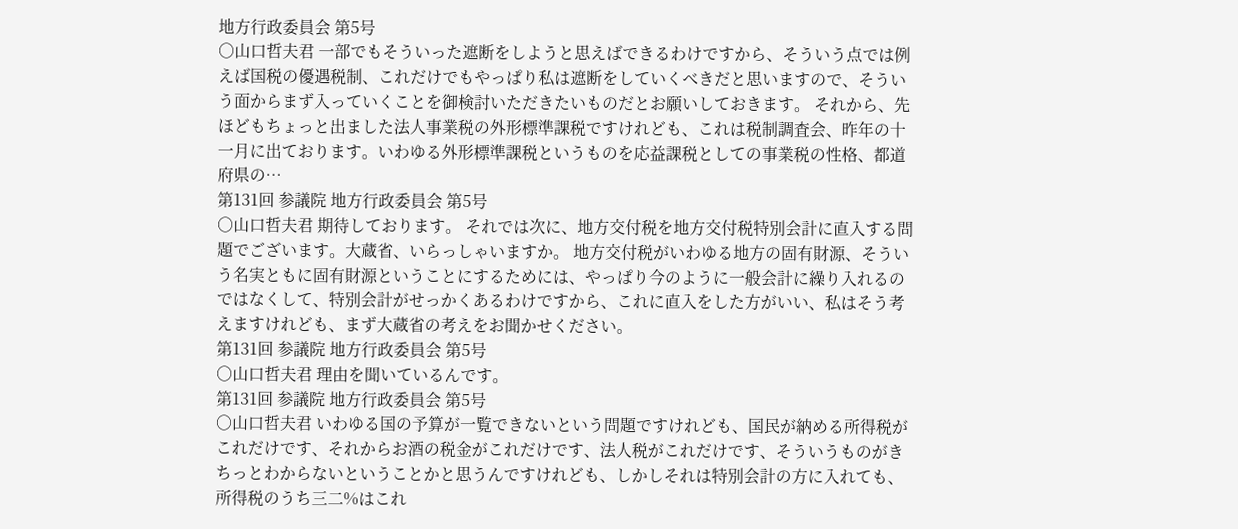地方行政委員会 第5号
○山口哲夫君 一部でもそういった遮断をしようと思えばできるわけですから、そういう点では例えば国税の優遇税制、これだけでもやっぱり私は遮断をしていくべきだと思いますので、そういう面からまず入っていくことを御検討いただきたいものだとお願いしておきます。 それから、先ほどもちょっと出ました法人事業税の外形標準課税ですけれども、これは税制調査会、昨年の十一月に出ております。いわゆる外形標準課税というものを応益課税としての事業税の性格、都道府県の…
第131回 参議院 地方行政委員会 第5号
○山口哲夫君 期待しております。 それでは次に、地方交付税を地方交付税特別会計に直入する問題でございます。大蔵省、いらっしゃいますか。 地方交付税がいわゆる地方の固有財源、そういう名実ともに固有財源ということにするためには、やっぱり今のように一般会計に繰り入れるのではなくして、特別会計がせっかくあるわけですから、これに直入をした方がいい、私はそう考えますけれども、まず大蔵省の考えをお聞かせください。
第131回 参議院 地方行政委員会 第5号
○山口哲夫君 理由を聞いているんです。
第131回 参議院 地方行政委員会 第5号
○山口哲夫君 いわゆる国の予算が一覧できないという問題ですけれども、国民が納める所得税がこれだけです、それからお酒の税金がこれだけです、法人税がこれだけです、そういうものがきちっとわからないということかと思うんですけれども、しかしそれは特別会計の方に入れても、所得税のうち三二%はこれ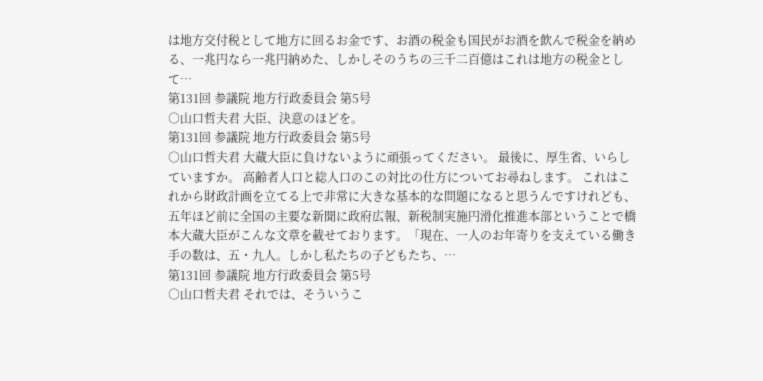は地方交付税として地方に回るお金です、お酒の税金も国民がお酒を飲んで税金を納める、一兆円なら一兆円納めた、しかしそのうちの三千二百億はこれは地方の税金として…
第131回 参議院 地方行政委員会 第5号
○山口哲夫君 大臣、決意のほどを。
第131回 参議院 地方行政委員会 第5号
○山口哲夫君 大蔵大臣に負けないように頑張ってください。 最後に、厚生省、いらしていますか。 高齢者人口と総人口のこの対比の仕方についてお尋ねします。 これはこれから財政計画を立てる上で非常に大きな基本的な問題になると思うんですけれども、五年ほど前に全国の主要な新聞に政府広報、新税制実施円滑化推進本部ということで橋本大蔵大臣がこんな文章を載せております。「現在、一人のお年寄りを支えている働き手の数は、五・九人。しかし私たちの子どもたち、…
第131回 参議院 地方行政委員会 第5号
○山口哲夫君 それでは、そういうこ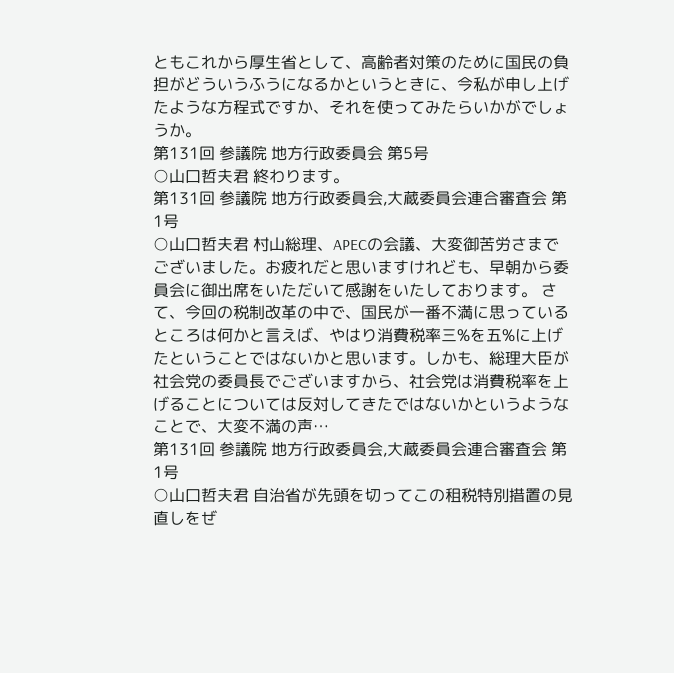ともこれから厚生省として、高齢者対策のために国民の負担がどういうふうになるかというときに、今私が申し上げたような方程式ですか、それを使ってみたらいかがでしょうか。
第131回 参議院 地方行政委員会 第5号
○山口哲夫君 終わります。
第131回 参議院 地方行政委員会,大蔵委員会連合審査会 第1号
○山口哲夫君 村山総理、APECの会議、大変御苦労さまでございました。お疲れだと思いますけれども、早朝から委員会に御出席をいただいて感謝をいたしております。 さて、今回の税制改革の中で、国民が一番不満に思っているところは何かと言えば、やはり消費税率三%を五%に上げたということではないかと思います。しかも、総理大臣が社会党の委員長でございますから、社会党は消費税率を上げることについては反対してきたではないかというようなことで、大変不満の声…
第131回 参議院 地方行政委員会,大蔵委員会連合審査会 第1号
○山口哲夫君 自治省が先頭を切ってこの租税特別措置の見直しをぜ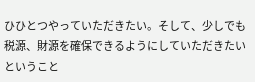ひひとつやっていただきたい。そして、少しでも税源、財源を確保できるようにしていただきたいということ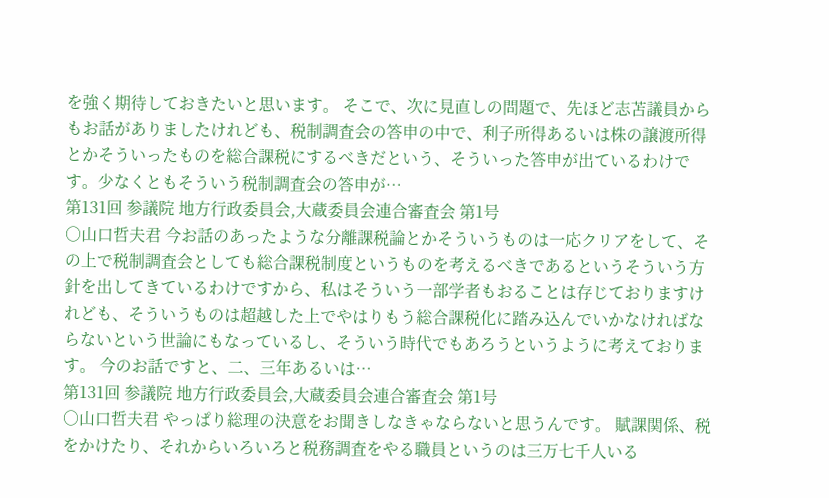を強く期待しておきたいと思います。 そこで、次に見直しの問題で、先ほど志苫議員からもお話がありましたけれども、税制調査会の答申の中で、利子所得あるいは株の譲渡所得とかそういったものを総合課税にするべきだという、そういった答申が出ているわけです。少なくともそういう税制調査会の答申が…
第131回 参議院 地方行政委員会,大蔵委員会連合審査会 第1号
○山口哲夫君 今お話のあったような分離課税論とかそういうものは一応クリアをして、その上で税制調査会としても総合課税制度というものを考えるべきであるというそういう方針を出してきているわけですから、私はそういう一部学者もおることは存じておりますけれども、そういうものは超越した上でやはりもう総合課税化に踏み込んでいかなければならないという世論にもなっているし、そういう時代でもあろうというように考えております。 今のお話ですと、二、三年あるいは…
第131回 参議院 地方行政委員会,大蔵委員会連合審査会 第1号
○山口哲夫君 やっぱり総理の決意をお聞きしなきゃならないと思うんです。 賦課関係、税をかけたり、それからいろいろと税務調査をやる職員というのは三万七千人いる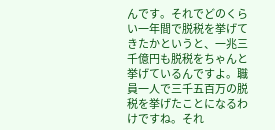んです。それでどのくらい一年間で脱税を挙げてきたかというと、一兆三千億円も脱税をちゃんと挙げているんですよ。職員一人で三千五百万の脱税を挙げたことになるわけですね。それ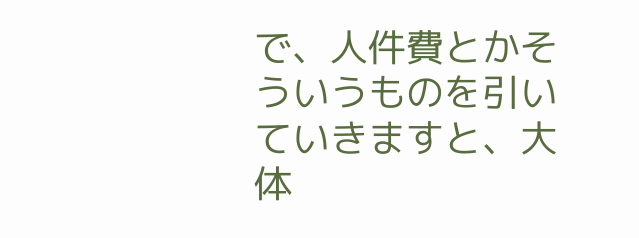で、人件費とかそういうものを引いていきますと、大体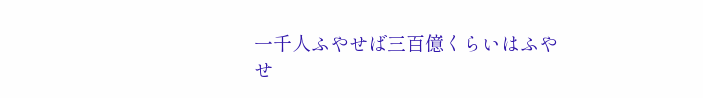一千人ふやせば三百億くらいはふやせ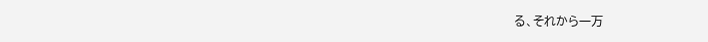る、それから一万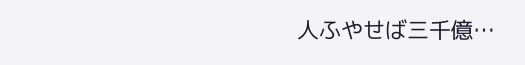人ふやせば三千億…